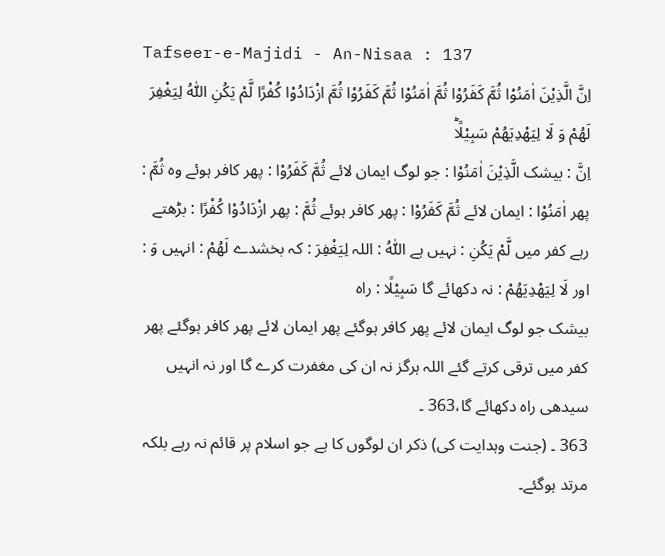Tafseer-e-Majidi - An-Nisaa : 137
اِنَّ الَّذِیْنَ اٰمَنُوْا ثُمَّ كَفَرُوْا ثُمَّ اٰمَنُوْا ثُمَّ كَفَرُوْا ثُمَّ ازْدَادُوْا كُفْرًا لَّمْ یَكُنِ اللّٰهُ لِیَغْفِرَ لَهُمْ وَ لَا لِیَهْدِیَهُمْ سَبِیْلًاؕ
اِنَّ : بیشک الَّذِيْنَ اٰمَنُوْا : جو لوگ ایمان لائے ثُمَّ كَفَرُوْا : پھر کافر ہوئے وہ ثُمَّ : پھر اٰمَنُوْا : ایمان لائے ثُمَّ كَفَرُوْا : پھر کافر ہوئے ثُمَّ : پھر ازْدَادُوْا كُفْرًا : بڑھتے رہے کفر میں لَّمْ يَكُنِ : نہیں ہے اللّٰهُ : اللہ لِيَغْفِرَ : کہ بخشدے لَھُمْ : انہیں وَ : اور لَا لِيَهْدِيَھُمْ : نہ دکھائے گا سَبِيْلًا : راہ
بیشک جو لوگ ایمان لائے پھر کافر ہوگئے پھر ایمان لائے پھر کافر ہوگئے پھر کفر میں ترقی کرتے گئے اللہ ہرگز نہ ان کی مغفرت کرے گا اور نہ انہیں سیدھی راہ دکھائے گا،363 ۔
363 ۔ (جنت وہدایت کی) ذکر ان لوگوں کا ہے جو اسلام پر قائم نہ رہے بلکہ مرتد ہوگئے۔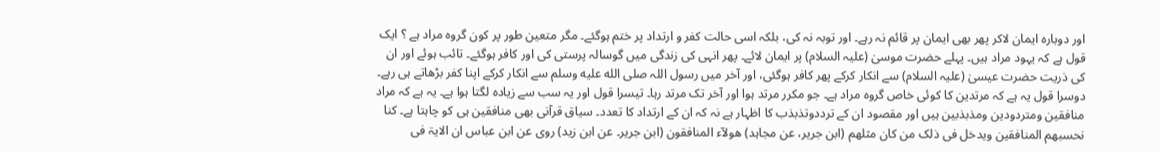اور دوبارہ ایمان لاکر پھر بھی ایمان پر قائم نہ رہے۔ اور توبہ نہ کی، بلکہ اسی حالت کفر و ارتداد پر ختم ہوگئے۔ مگر متعین طور پر کون گروہ مراد ہے ؟ ایک قول ہے کہ یہود مراد ہیں۔ پہلے حضرت موسیٰ (علیہ السلام) پر ایمان لائے۔ پھر انہی کی زندگی میں گوسالہ پرستی کی اور کافر ہوگئے۔ تائب ہوئے اور ان کی ذریت حضرت عیسیٰ (علیہ السلام) سے انکار کرکے پھر کافر ہوگئی، اور آخر میں رسول اللہ صلى الله عليه وسلم سے انکار کرکے اپنا کفر بڑھاتے ہی رہے۔ دوسرا قول یہ ہے کہ مرتدین کا کوئی خاص گروہ مراد ہے۔ جو مکرر مرتد ہوا اور آخر تک مرتد رہا۔ تیسرا قول اور یہ سب سے زیادہ لگتا ہوا ہے۔ یہ ہے کہ مراد منافقین ومتردودین ومذبذبین ہیں اور مقصود ان کے ترددوتذبذب کا اظہار ہے نہ کہ ان کے ارتداد کا تعدد۔ سیاق قرآنی بھی منافقین ہی کو چاہتا ہے۔ کنا نحسبھم المنافقین ویدخل فی ذلک من کان مثلھم (ابن جریر، عن مجاہد) ھولآء المنافقون (ابن جریر۔ عن ابن زید) روی عن ابن عباس ان الایۃ فی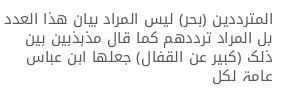المترددین (بحر) لیس المراد بیان ھذا العدد بل المراد ترددھم کما قال مذبذبین بین ذلک (کبیر عن القفال) جعلھا ابن عباس عامۃ لکل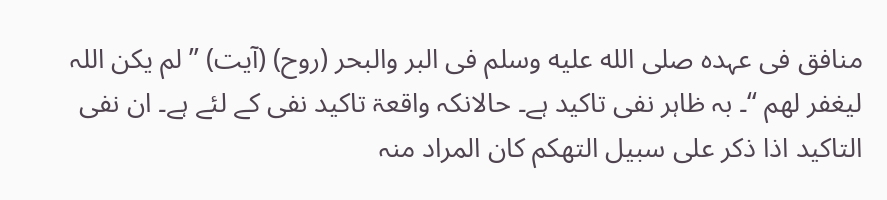منافق فی عہدہ صلى الله عليه وسلم فی البر والبحر (روح) (آیت) ” لم یکن اللہ لیغفر لھم “۔ بہ ظاہر نفی تاکید ہے۔ حالانکہ واقعۃ تاکید نفی کے لئے ہے۔ ان نفی التاکید اذا ذکر علی سبیل التھکم کان المراد منہ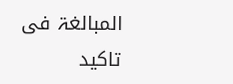المبالغۃ فی تاکید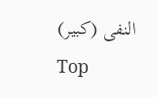النفی (کبیر)
Top